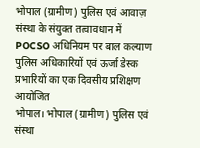भोपाल (ग्रामीण) पुलिस एवं आवाज़ संस्था के संयुक्त तत्वावधान में POCSO अधिनियम पर बाल कल्याण पुलिस अधिकारियों एवं ऊर्जा डेस्क प्रभारियों का एक दिवसीय प्रशिक्षण आयोजित
भोपाल। भोपाल (ग्रामीण) पुलिस एवं संस्था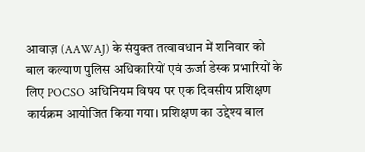आवाज़ (AAWAJ) के संयुक्त तत्वावधान में शनिवार को बाल कल्याण पुलिस अधिकारियों एवं ऊर्जा डेस्क प्रभारियों के लिए POCSO अधिनियम विषय पर एक दिवसीय प्रशिक्षण कार्यक्रम आयोजित किया गया। प्रशिक्षण का उद्देश्य बाल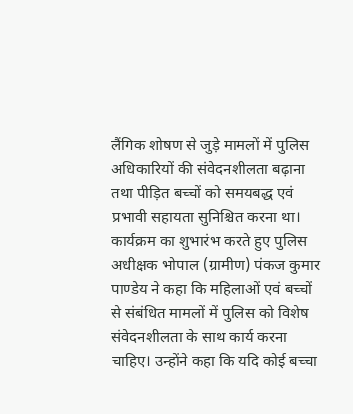लैंगिक शोषण से जुड़े मामलों में पुलिस अधिकारियों की संवेदनशीलता बढ़ाना तथा पीड़ित बच्चों को समयबद्ध एवं प्रभावी सहायता सुनिश्चित करना था।
कार्यक्रम का शुभारंभ करते हुए पुलिस अधीक्षक भोपाल (ग्रामीण) पंकज कुमार पाण्डेय ने कहा कि महिलाओं एवं बच्चों से संबंधित मामलों में पुलिस को विशेष संवेदनशीलता के साथ कार्य करना चाहिए। उन्होंने कहा कि यदि कोई बच्चा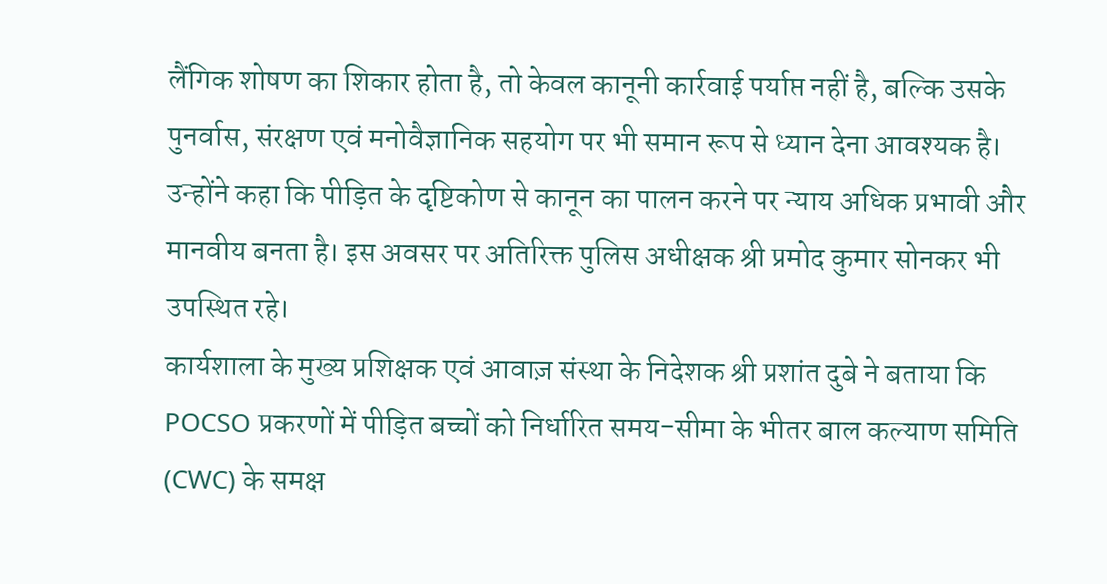लैंगिक शोषण का शिकार होता है, तो केवल कानूनी कार्रवाई पर्याप्त नहीं है, बल्कि उसके पुनर्वास, संरक्षण एवं मनोवैज्ञानिक सहयोग पर भी समान रूप से ध्यान देना आवश्यक है। उन्होंने कहा कि पीड़ित के दृष्टिकोण से कानून का पालन करने पर न्याय अधिक प्रभावी और मानवीय बनता है। इस अवसर पर अतिरिक्त पुलिस अधीक्षक श्री प्रमोद कुमार सोनकर भी उपस्थित रहे।
कार्यशाला के मुख्य प्रशिक्षक एवं आवाज़ संस्था के निदेशक श्री प्रशांत दुबे ने बताया कि POCSO प्रकरणों में पीड़ित बच्चों को निर्धारित समय-सीमा के भीतर बाल कल्याण समिति (CWC) के समक्ष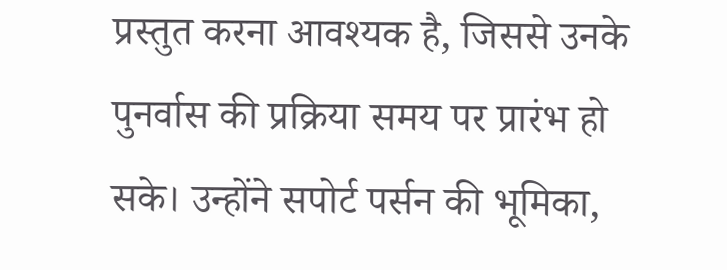प्रस्तुत करना आवश्यक है, जिससे उनके पुनर्वास की प्रक्रिया समय पर प्रारंभ हो सके। उन्होंने सपोर्ट पर्सन की भूमिका,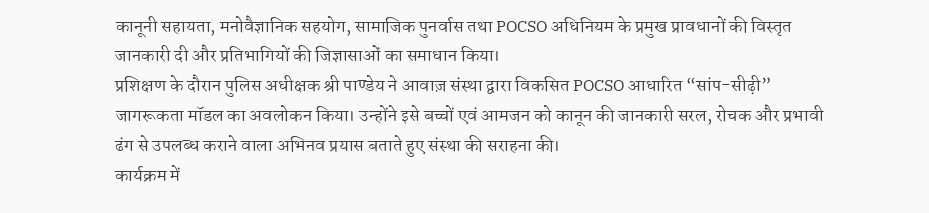कानूनी सहायता, मनोवैज्ञानिक सहयोग, सामाजिक पुनर्वास तथा POCSO अधिनियम के प्रमुख प्रावधानों की विस्तृत जानकारी दी और प्रतिभागियों की जिज्ञासाओं का समाधान किया।
प्रशिक्षण के दौरान पुलिस अधीक्षक श्री पाण्डेय ने आवाज़ संस्था द्वारा विकसित POCSO आधारित “सांप-सीढ़ी” जागरूकता मॉडल का अवलोकन किया। उन्होंने इसे बच्चों एवं आमजन को कानून की जानकारी सरल, रोचक और प्रभावी ढंग से उपलब्ध कराने वाला अभिनव प्रयास बताते हुए संस्था की सराहना की।
कार्यक्रम में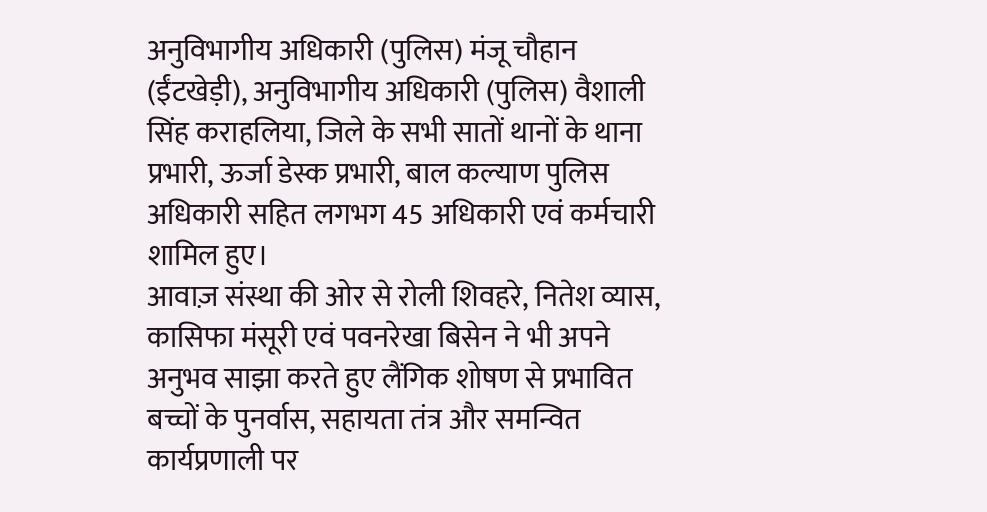अनुविभागीय अधिकारी (पुलिस) मंजू चौहान (ईंटखेड़ी), अनुविभागीय अधिकारी (पुलिस) वैशाली सिंह कराहलिया, जिले के सभी सातों थानों के थाना प्रभारी, ऊर्जा डेस्क प्रभारी, बाल कल्याण पुलिस अधिकारी सहित लगभग 45 अधिकारी एवं कर्मचारी शामिल हुए।
आवाज़ संस्था की ओर से रोली शिवहरे, नितेश व्यास, कासिफा मंसूरी एवं पवनरेखा बिसेन ने भी अपने अनुभव साझा करते हुए लैंगिक शोषण से प्रभावित बच्चों के पुनर्वास, सहायता तंत्र और समन्वित कार्यप्रणाली पर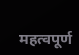महत्वपूर्ण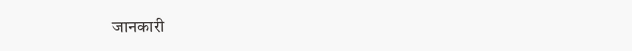जानकारी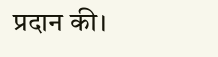प्रदान की।